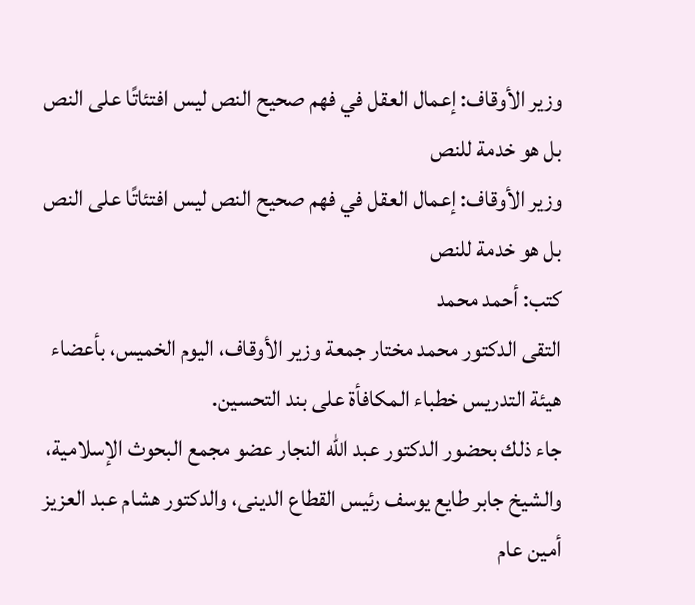وزير الأوقاف: إعمال العقل في فهم صحيح النص ليس افتئاتًا على النص بل هو خدمة للنص
وزير الأوقاف: إعمال العقل في فهم صحيح النص ليس افتئاتًا على النص بل هو خدمة للنص
كتب: أحمد محمد
التقى الدكتور محمد مختار جمعة وزير الأوقاف، اليوم الخميس، بأعضاء هيئة التدريس خطباء المكافأة على بند التحسين.
جاء ذلك بحضور الدكتور عبد الله النجار عضو مجمع البحوث الإسلامية، والشيخ جابر طايع يوسف رئيس القطاع الدينى، والدكتور هشام عبد العزيز أمين عام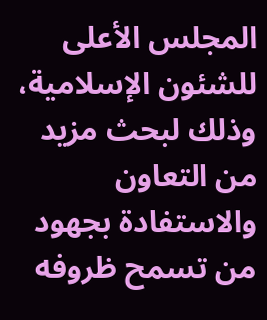المجلس الأعلى للشئون الإسلامية، وذلك لبحث مزيد من التعاون والاستفادة بجهود من تسمح ظروفه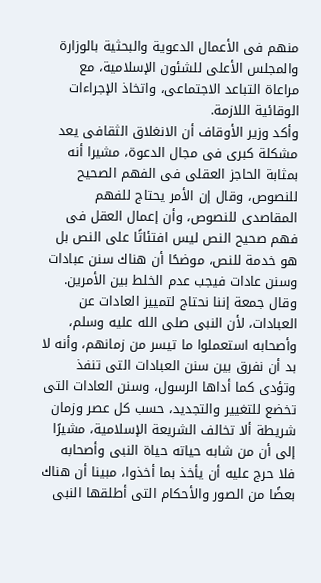منهم فى الأعمال الدعوية والبحثية بالوزارة والمجلس الأعلى للشئون الإسلامية، مع مراعاة التباعد الاجتماعى، واتخاذ الإجراءات الوقائية اللازمة.
وأكد وزير الأوقاف أن الانغلاق الثقافى يعد مشكلة كبرى فى مجال الدعوة، مشيرا أنه بمثابة الحاجز العقلى فى الفهم الصحيح للنصوص، وقال إن الأمر يحتاج للفهم المقاصدى للنصوص، وأن إعمال العقل فى فهم صحيح النص ليس افتئاتًا على النص بل هو خدمة للنص، موضحًا أن هناك سنن عبادات وسنن عادات فيجب عدم الخلط بين الأمرين.
وقال جمعة إننا نحتاج لتمييز العادات عن العبادات، لأن النبى صلى الله عليه وسلم، وأصحابه استعملوا ما تيسر من زمانهم، وأنه لا بد أن نفرق بين سنن العبادات التى تنفذ وتؤدى كما أداها الرسول، وسنن العادات التى تخضع للتغيير والتجديد، حسب كل عصر وزمان شريطة ألا تخالف الشريعة الإسلامية، مشيرًا إلى أن من شابه حياته حياة النبى وأصحابه فلا حرج عليه أن يأخذ بما أخذوا، مبينا أن هناك بعضًا من الصور والأحكام التى أطلقها النبى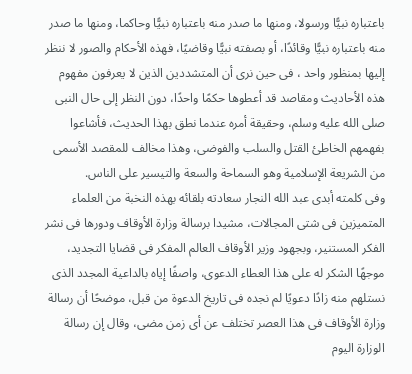باعتباره نبيًّا ورسولا، ومنها ما صدر منه باعتباره نبيًّا وحاكما، ومنها ما صدر منه باعتباره نبيًّا وقائدًا، أو بصفته نبيًّا وقاضيًا، فهذه الأحكام والصور لا ننظر إليها بمنظور واحد ، فى حين نرى أن المتشددين الذين لا يعرفون مفهوم هذه الأحاديث ومقاصد قد أعطوها حكمًا واحدًا، دون النظر إلى حال النبى صلى الله عليه وسلم، وحقيقة أمره عندما نطق بهذا الحديث، فأشاعوا بفهمهم الخاطئ القتل والسلب والفوضى، وهذا مخالف للمقصد الأسمى من الشريعة الإسلامية وهو السماحة والسعة والتيسير على الناس.
وفى كلمته أبدى عبد الله النجار سعادته بلقائه بهذه النخبة من العلماء المتميزين فى شتى المجالات، مشيدا برسالة وزارة الأوقاف ودورها فى نشر الفكر المستنير، وبجهود وزير الأوقاف العالم المفكر فى قضايا التجديد، موجهًا الشكر له على هذا العطاء الدعوى، واصفًا إياه بالداعية المجدد الذى نستلهم منه زادًا دعويًا لم نجده فى تاريخ الدعوة من قبل، موضحًا أن رسالة وزارة الأوقاف فى هذا العصر تختلف عن أى زمن مضى، وقال إن رسالة الوزارة اليوم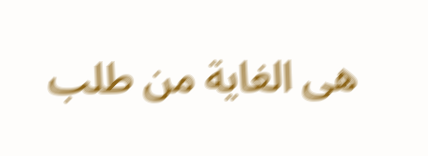هى الغاية من طلب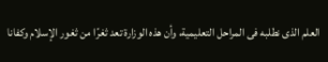العلم الذى نطلبه فى المراحل التعليمية، وأن هذه الوزارة تعد ثغرًا من ثغور الإسلام وكفانا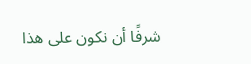شرفًا أن نكون على هذا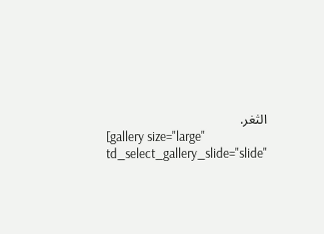الثغر.
[gallery size="large" td_select_gallery_slide="slide"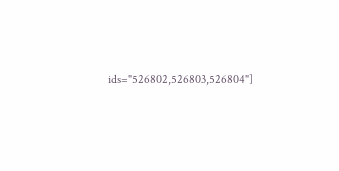ids="526802,526803,526804"]